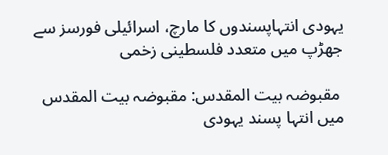یہودی انتہاپسندوں کا مارچ، اسرائیلی فورسز سے جھڑپ میں متعدد فلسطینی زخمی

 مقبوضہ بیت المقدس: مقبوضہ بیت المقدس میں انتہا پسند یہودی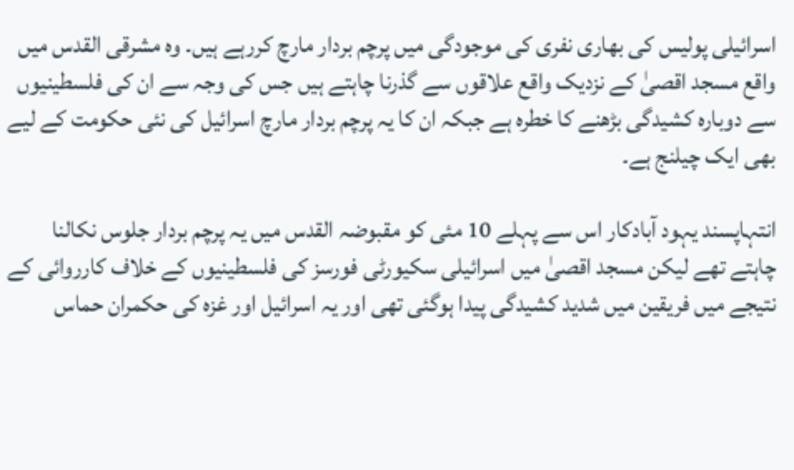اسرائیلی پولیس کی بھاری نفری کی موجودگی میں پرچم بردار مارچ کررہے ہیں۔ وہ مشرقی القدس میں واقع مسجد اقصیٰ کے نزدیک واقع علاقوں سے گذرنا چاہتے ہیں جس کی وجہ سے ان کی فلسطینیوں سے دوبارہ کشیدگی بڑھنے کا خطرہ ہے جبکہ ان کا یہ پرچم بردار مارچ اسرائیل کی نئی حکومت کے لیے بھی ایک چیلنج ہے۔

انتہاپسند یہود آبادکار اس سے پہلے 10 مئی کو مقبوضہ القدس میں یہ پرچم بردار جلوس نکالنا چاہتے تھے لیکن مسجد اقصیٰ میں اسرائیلی سکیورٹی فورسز کی فلسطینیوں کے خلاف کارروائی کے نتیجے میں فریقین میں شدید کشیدگی پیدا ہوگئی تھی اور یہ اسرائیل اور غزہ کی حکمران حماس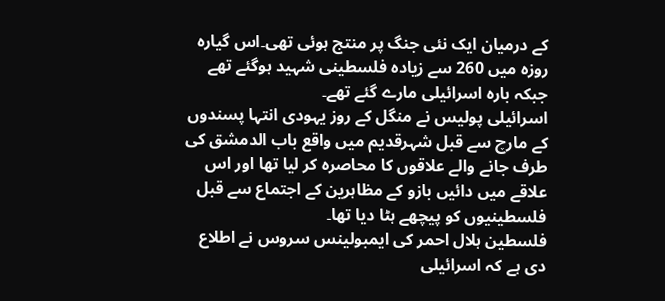کے درمیان ایک نئی جنگ پر منتج ہوئی تھی۔اس گیارہ روزہ میں 260 سے زیادہ فلسطینی شہید ہوگئے تھے جبکہ بارہ اسرائیلی مارے گئے تھے۔
اسرائیلی پولیس نے منگل کے روز یہودی انتہا پسندوں کے مارچ سے قبل شہرقدیم میں واقع باب الدمشق کی طرف جانے والے علاقوں کا محاصرہ کر لیا تھا اور اس علاقے میں دائیں بازو کے مظاہرین کے اجتماع سے قبل فلسطینیوں کو پیچھے ہٹا دیا تھا۔
فلسطین ہلال احمر کی ایمبولینس سروس نے اطلاع دی ہے کہ اسرائیلی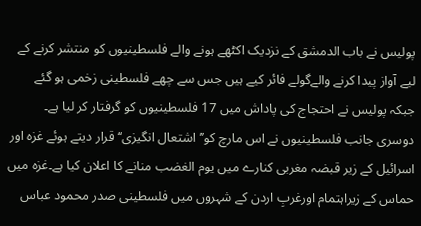پولیس نے باب الدمشق کے نزدیک اکٹھے ہونے والے فلسطینیوں کو منتشر کرنے کے لیے آواز پیدا کرنے والےگولے فائر کیے ہیں جس سے چھے فلسطینی زخمی ہو گئے جبکہ پولیس نے احتجاج کی پاداش میں 17 فلسطینیوں کو گرفتار کر لیا ہے۔
دوسری جانب فلسطینیوں نے اس مارچ کو’’اشتعال انگیزی‘‘ قرار دیتے ہوئے غزہ اور اسرائیل کے زیر قبضہ مغربی کنارے میں یوم الغضب منانے کا اعلان کیا ہے۔غزہ میں حماس کے زیراہتمام اورغربِ اردن کے شہروں میں فلسطینی صدر محمود عباس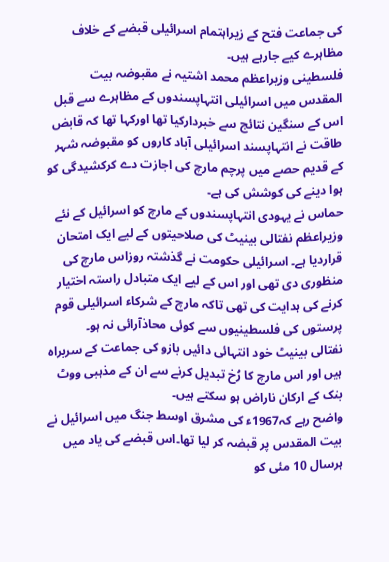کی جماعت فتح کے زیراہتمام اسرائیلی قبضے کے خلاف مظاہرے کیے جارہے ہیں۔
فلسطینی وزیراعظم محمد اشتیہ نے مقبوضہ بیت المقدس میں اسرائیلی انتہاپسندوں کے مظاہرے سے قبل اس کے سنگین نتائج سے خبردارکیا تھا اورکہا تھا کہ قابض طاقت نے انتہاپسند اسرائیلی آباد کاروں کو مقبوضہ شہر کے قدیم حصے میں پرچم مارچ کی اجازت دے کرکشیدگی کو ہوا دینے کی کوشش کی ہے۔
حماس نے یہودی انتہاپسندوں کے مارچ کو اسرائیل کے نئے وزیراعظم نفتالی بینیٹ کی صلاحیتوں کے لیے ایک امتحان قراردیا ہے۔ اسرائیلی حکومت نے گذشتہ روزاس مارچ کی منظوری دی تھی اور اس کے لیے ایک متبادل راستہ اختیار کرنے کی ہدایت کی تھی تاکہ مارچ کے شرکاء اسرائیلی قوم پرستوں کی فلسطینیوں سے کوئی محاذآرائی نہ ہو۔
نفتالی بینیٹ خود انتہائی دائیں بازو کی جماعت کے سربراہ ہیں اور اس مارچ کا رُخ تبدیل کرنے سے ان کے مذہبی ووٹ بنک کے ارکان ناراض ہو سکتے ہیں۔
واضح رہے کہ1967ء کی مشرق اوسط جنگ میں اسرائیل نے بیت المقدس پر قبضہ کر لیا تھا۔اس قبضے کی یاد میں ہرسال 10 مئی کو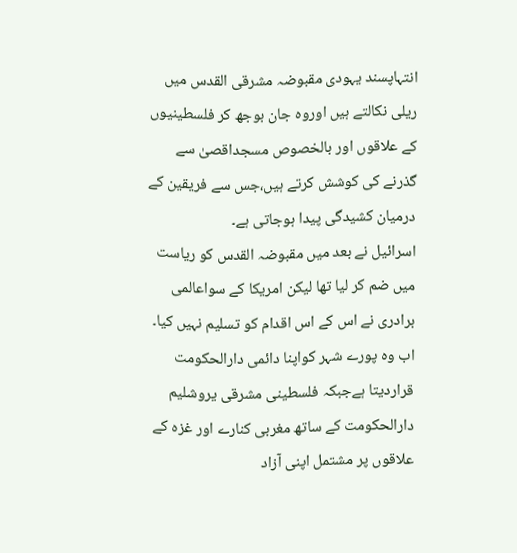انتہاپسند یہودی مقبوضہ مشرقی القدس میں ریلی نکالتے ہیں اوروہ جان بوجھ کر فلسطینیوں کے علاقوں اور بالخصوص مسجداقصیٰ سے گذرنے کی کوشش کرتے ہیں،جس سے فریقین کے درمیان کشیدگی پیدا ہوجاتی ہے۔
اسرائیل نے بعد میں مقبوضہ القدس کو ریاست میں ضم کر لیا تھا لیکن امریکا کے سواعالمی برادری نے اس کے اس اقدام کو تسلیم نہیں کیا۔ اب وہ پورے شہر کواپنا دائمی دارالحکومت قراردیتا ہےجبکہ فلسطینی مشرقی یروشلیم دارالحکومت کے ساتھ مغربی کنارے اور غزہ کے علاقوں پر مشتمل اپنی آزاد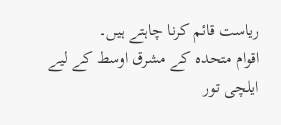ریاست قائم کرنا چاہتے ہیں۔
اقوام متحدہ کے مشرق اوسط کے لیے ایلچی تور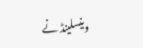وینسلینڈ نے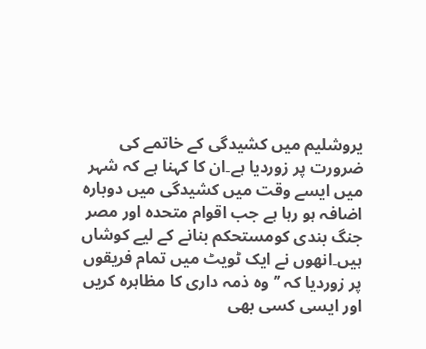یروشلیم میں کشیدگی کے خاتمے کی ضرورت پر زوردیا ہے۔ان کا کہنا ہے کہ شہر میں ایسے وقت میں کشیدگی میں دوبارہ اضافہ ہو رہا ہے جب اقوام متحدہ اور مصر جنگ بندی کومستحکم بنانے کے لیے کوشاں ہیں۔انھوں نے ایک ٹویٹ میں تمام فریقوں پر زوردیا کہ ’’وہ ذمہ داری کا مظاہرہ کریں اور ایسی کسی بھی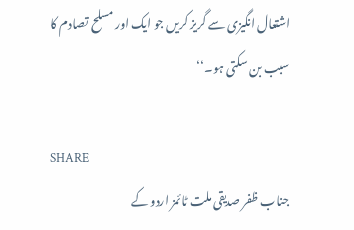اشتعال انگیزی سے گریز کریں جو ایک اور مسلح تصادم کا سبب بن سکتی ہو۔‘‘

SHARE
جناب ظفر صدیقی ملت ٹائمز اردو کے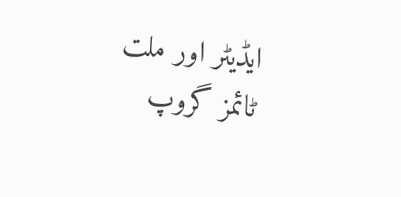ایڈیٹر اور ملت ٹائمز گروپ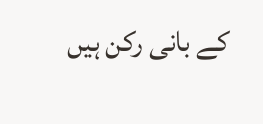کے بانی رکن ہیں